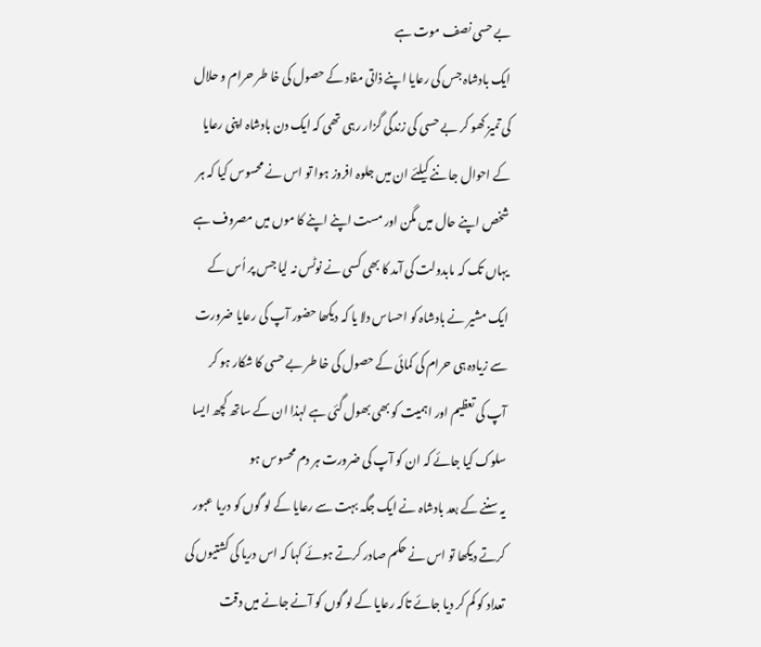بے حسی نصف موت ہے
ایک بادشاہ جس کی رعایا اپنے ذاتی مفاد کے حصول کی خا طر حرام و حلال کی تمیز کھو کر بے حسی کی زندگی گزار رہی تھی کہ ایک دن بادشاہ اپنی رعایا کے احوال جا ننے کیلئے ان میں جلوہ افروز ہوا تو اس نے محسوس کیا کہ ہر شخص اپنے حال میں مگن اور مست اپنے اپنے کا موں میں مصروف ہے یہاں تک کہ مابدولت کی آمد کا بھی کسی نے نوٹس نہ لیا جس پر اُس کے ایک مشیر نے بادشاہ کو احساس دلا یا کہ دیکھا حضور آپ کی رعایا ضرورت سے زیادہ ہی حرام کی کمائی کے حصول کی خا طر بے حسی کا شکار ہو کر آپ کی تعظیم اور اہمیت کو بھی بھول گئی ہے لہذا ان کے ساتھ کچھ ایسا سلوک کیا جائے کہ ان کو آپ کی ضرورت ہر دم محسوس ہو
یہ سننے کے بعد بادشاہ نے ایک جگہ بہت سے رعایا کے لو گوں کو دریا عبور کرتے دیکھا تو اس نے حکم صادر کرتے ہوئے کہا کہ اس دریا کی کشتیوں کی تعداد کو کم کر دیا جائے تاکہ رعایا کے لو گوں کو آنے جانے میں دقت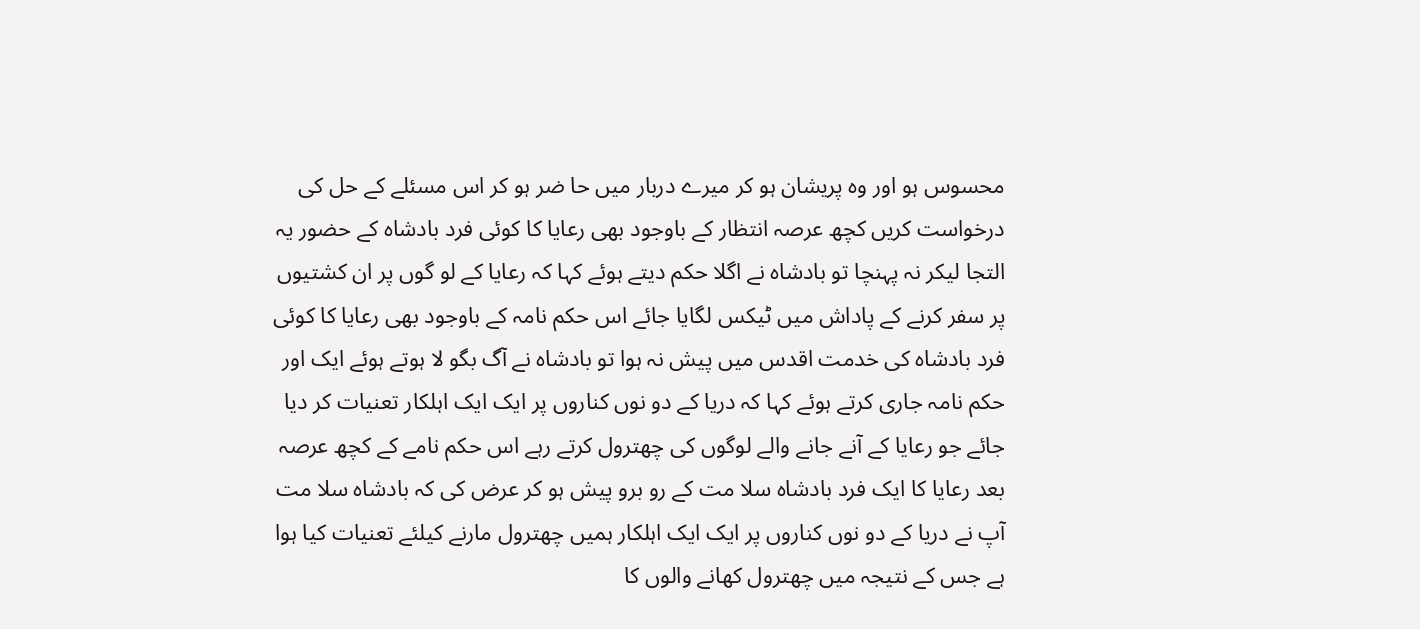محسوس ہو اور وہ پریشان ہو کر میرے دربار میں حا ضر ہو کر اس مسئلے کے حل کی درخواست کریں کچھ عرصہ انتظار کے باوجود بھی رعایا کا کوئی فرد بادشاہ کے حضور یہ التجا لیکر نہ پہنچا تو بادشاہ نے اگلا حکم دیتے ہوئے کہا کہ رعایا کے لو گوں پر ان کشتیوں پر سفر کرنے کے پاداش میں ٹیکس لگایا جائے اس حکم نامہ کے باوجود بھی رعایا کا کوئی فرد بادشاہ کی خدمت اقدس میں پیش نہ ہوا تو بادشاہ نے آگ بگو لا ہوتے ہوئے ایک اور حکم نامہ جاری کرتے ہوئے کہا کہ دریا کے دو نوں کناروں پر ایک ایک اہلکار تعنیات کر دیا جائے جو رعایا کے آنے جانے والے لوگوں کی چھترول کرتے رہے اس حکم نامے کے کچھ عرصہ بعد رعایا کا ایک فرد بادشاہ سلا مت کے رو برو پیش ہو کر عرض کی کہ بادشاہ سلا مت آپ نے دریا کے دو نوں کناروں پر ایک ایک اہلکار ہمیں چھترول مارنے کیلئے تعنیات کیا ہوا ہے جس کے نتیجہ میں چھترول کھانے والوں کا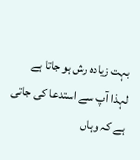بہت زیادہ رش ہو جاتا ہے لہذا آپ سے استدعا کی جاتی ہے کہ وہاں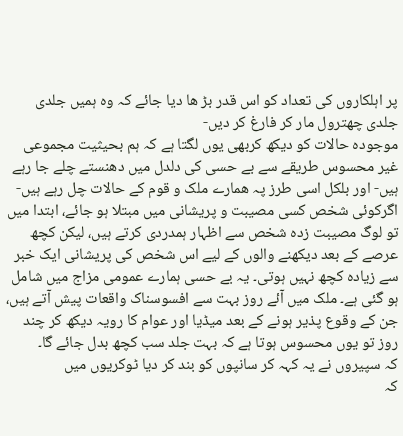پر اہلکاروں کی تعداد کو اس قدر بڑ ھا دیا جائے کہ وہ ہمیں جلدی جلدی چھترول مار کر فارغ کر دیں-
موجودہ حالات کو دیکھ کربھی یوں لگتا ہے کہ ہم بحیثیت مجموعی غیر محسوس طریقے سے بے حسی کی دلدل میں دھنستے چلے جا رہے ہیں- اور بلکل اسی طرز پہ ھمارے ملک و قوم کے حالات چل رہے ہیں-اگرکوئی شخص کسی مصیبت و پریشانی میں مبتلا ہو جائے، ابتدا میں تو لوگ مصیبت زدہ شخص سے اظہار ہمدردی کرتے ہیں، لیکن کچھ عرصے کے بعد دیکھنے والوں کے لیے اس شخص کی پریشانی ایک خبر سے زیادہ کچھ نہیں ہوتی۔ یہ بے حسی ہمارے عمومی مزاج میں شامل ہو گئی ہے۔ ملک میں آئے روز بہت سے افسوسناک واقعات پیش آتے ہیں، جن کے وقوع پذیر ہونے کے بعد میڈیا اور عوام کا رویہ دیکھ کر چند روز تو یوں محسوس ہوتا ہے کہ بہت جلد سب کچھ بدل جائے گا۔
کہ سپیروں نے یہ کہہ کر سانپوں کو بند کر دیا ٹوکریوں میں
کہ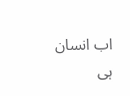اب انسان ہی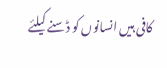کافی ہیں انسانوں کو ڈسنے کیلئے